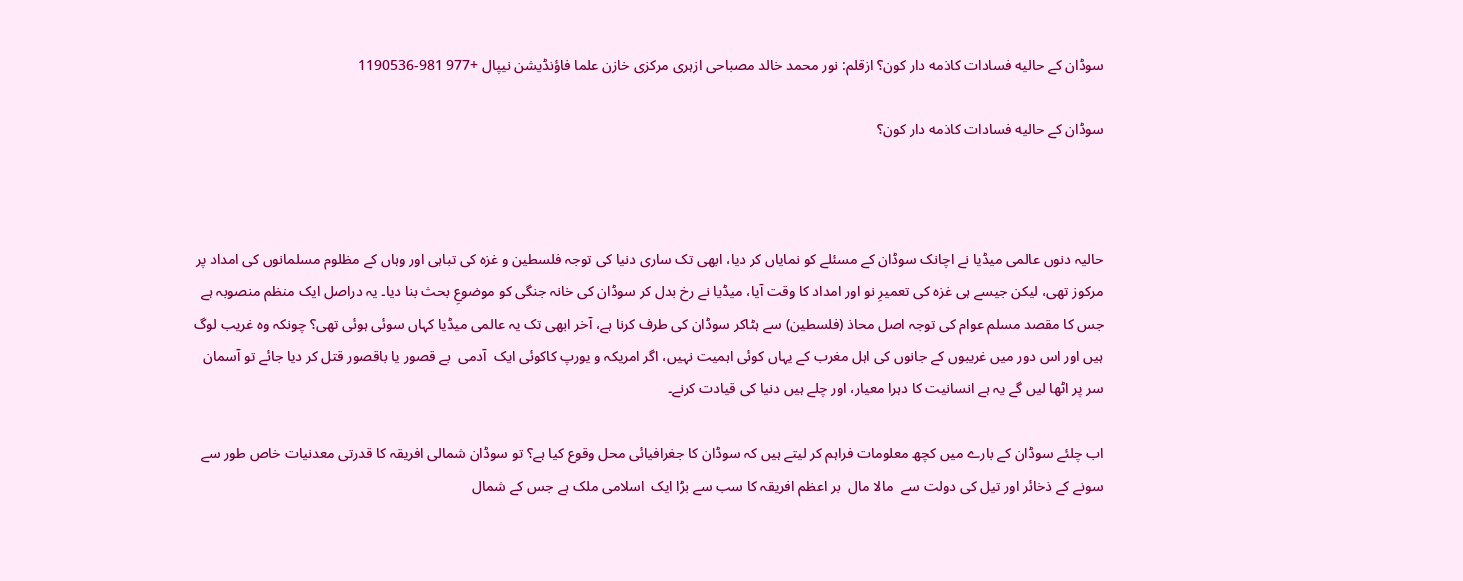سوڈان کے حاليه فسادات كاذمه دار كون؟ ازقلم: نور محمد خالد مصباحی ازہری مرکزی خازن علما فاؤنڈیشن نیپال +977 981-1190536

سوڈان کے حاليه فسادات كاذمه دار كون؟



حالیہ دنوں عالمی میڈیا نے اچانک سوڈان کے مسئلے کو نمایاں کر دیا، ابھی تک ساری دنیا کی توجہ فلسطین و غزہ کی تباہی اور وہاں کے مظلوم مسلمانوں کی امداد پر مرکوز تھی، لیکن جیسے ہی غزہ کی تعمیرِ نو اور امداد کا وقت آیا، میڈیا نے رخ بدل کر سوڈان کی خانہ جنگی کو موضوعِ بحث بنا دیا۔ یہ دراصل ایک منظم منصوبہ ہے جس کا مقصد مسلم عوام کی توجہ اصل محاذ (فلسطین) سے ہٹاکر سوڈان کی طرف کرنا ہے، آخر ابھی تک یہ عالمی میڈیا کہاں سوئی ہوئی تھی؟ چونکہ وہ غریب لوگ ہیں اور اس دور میں غريبوں کے جانوں کی اہل مغرب کے یہاں کوئی اہمیت نہیں، اگر امریکہ و یورپ کاکوئی ایک  آدمی  بے قصور یا باقصور قتل کر دیا جائے تو آسمان سر پر اٹھا لیں گے یہ ہے انسانیت کا دہرا معیار، اور چلے ہیں دنیا کی قیادت کرنے۔

اب چلئے سوڈان کے بارے میں کچھ معلومات فراہم کر لیتے ہیں کہ سوڈان كا جغرافيائی محل وقوع کیا ہے؟ تو سوڈان شمالی افریقہ کا قدرتی معدنیات خاص طور سے سونے کے ذخائر اور تیل کی دولت سے  مالا مال  بر اعظم افریقہ کا سب سے بڑا ایک  اسلامی ملک ہے جس کے شمال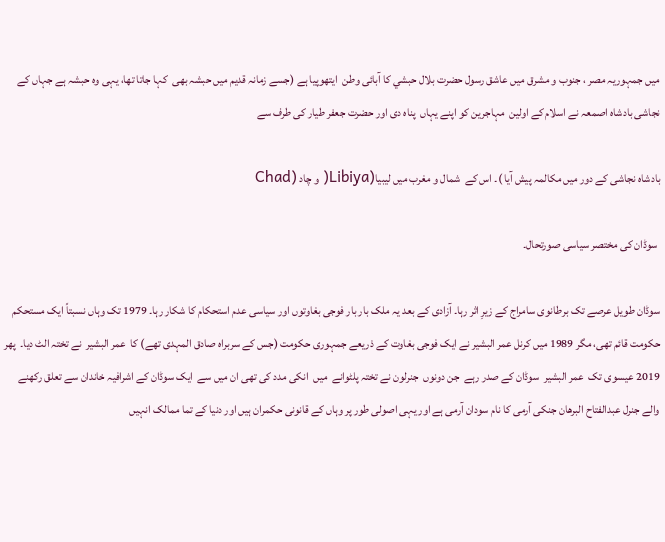میں جمہوریہ مصر ، جنوب و مشرق ميں عاشق رسول حضرت بلال حبشي كا آبائی وطن  ايتھوپیا ہے (جسے زمانہ قدیم میں حبشہ بھی  کہا جاتا تھا، یہی وہ حبشہ ہے جہاں کے نجاشی بادشاہ اصمعہ نے اسلام کے اولین  مہاجرین کو اپنے یہاں  پناہ دی اور حضرت جعفر طيار کی طرف سے

بادشاہ نجاشی کے دور میں مکالمہ پیش آیا )۔ اس کے  شمال و مغرب ميں ليبيا(Libiya( و چاد (Chad

 سوڈان کی مختصر سیاسی صورتحال۔

سوڈان طویل عرصے تک برطانوی سامراج کے زیرِ اثر رہا۔ آزادی کے بعد یہ ملک بار بار فوجی بغاوتوں اور سیاسی عدم استحکام کا شکار رہا۔ 1979 تک وہاں نسبتاً ایک مستحکم حکومت قائم تھی، مگر 1989 میں کرنل عمر البشیر نے ایک فوجی بغاوت کے ذریعے جمہوری حکومت (جس کے سربراہ صادق المہدی تھے) کا  عمر البشیر  نے تختہ الٹ دیا۔  پھر 2019 عیسوی تک  عمر البشیر  سوڈان کے صدر رہے  جن دونوں  جنرلون نے تختہ پلٹوانے  میں  انکی مدد کی تھی ان میں سے  ایک سوڈان کے اشرافیہ خاندان سے تعلق رکھنے والے جنرل عبدالفتاح البرھان جنکی آرمی کا نام سودان آرمی ہے اور یہی اصولی طور پر وہاں کے قانونی حكمران ہیں اور دنیا کے تما ممالک انہیں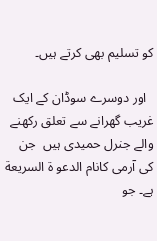کو تسلیم بھی کرتے ہیں۔

  اور دوسرے سوڈان کے ایک غريب گھرانے سے تعلق رکھنے والے جنرل حميدی ہیں  جن کی آرمی کانام الدعو ة السريعة ہے۔ جو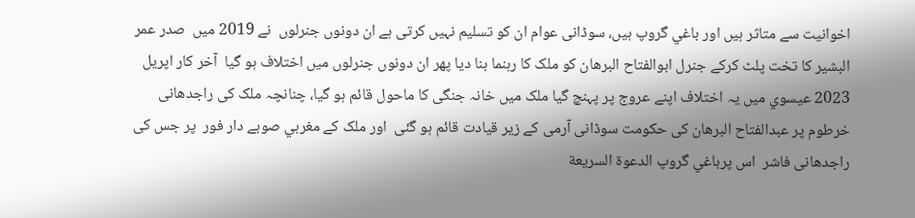اخوانیت سے متاثر ہیں اور باغي گروپ ہیں، سوڈانی عوام ان کو تسلیم نہیں کرتی ہے ان دونوں جنرلوں  نے 2019 ميں  صدر عمر البشير كا تخت پلٹ کرکے جنرل ابوالفتاح البرھان کو ملک کا رہنما بنا دیا پھر ان دونوں جنرلوں میں اختلاف ہو گیا  آخر کار اپریل 2023 عيسوي ميں یہ اختلاف اپنے عروج پر پہنچ گیا ملک میں خانہ جنگی کا ماحول قائم ہو گیا، چنانچہ ملک کی راجدھانی خرطوم پر عبدالفتاح البرھان کی حكومت سوڈانی آرمی کے زیر قیادت قائم ہو گئی  اور ملک کے مغربي صوبے دار فور  پر جس کی راجدھانی فاشر  اس پرباغي گروپ الدعوة السريعة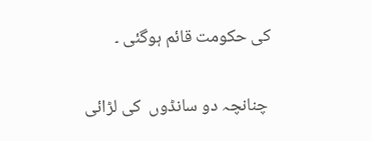كی حكومت قائم ہوگئی ۔

 چنانچہ دو سانڈوں  کی لڑائی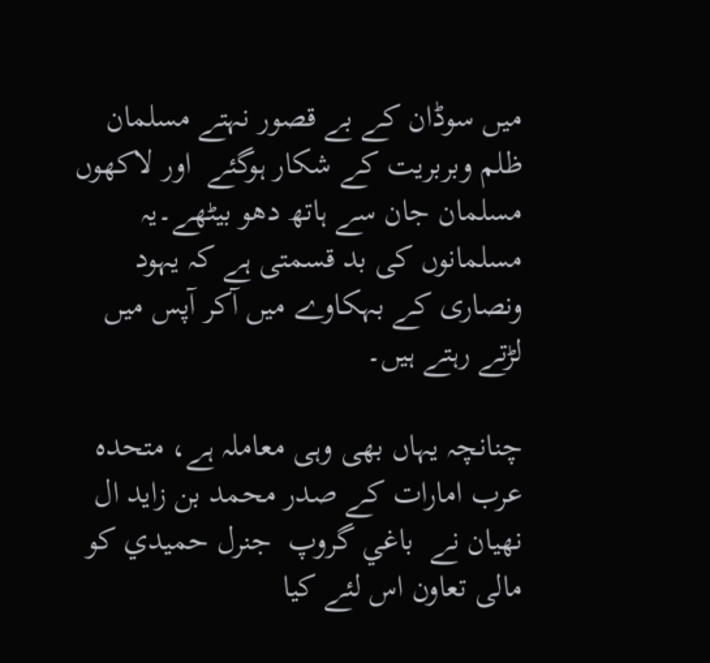میں سوڈان کے بے قصور نہتے مسلمان ظلم وبربریت کے شكار ہوگئے  اور لاکھوں مسلمان جان سے ہاتھ دھو بیٹھے۔یہ مسلمانوں کی بد قسمتی ہے کہ یہود ونصاری کے بہکاوے میں آکر آپس میں لڑتے رہتے ہیں۔

چنانچہ یہاں بھی وہی معاملہ ہے، متحده عرب امارات كے صدر محمد بن زايد ال نهيان نے  باغي گروپ  جنرل حميدي کو مالی تعاون اس لئے کیا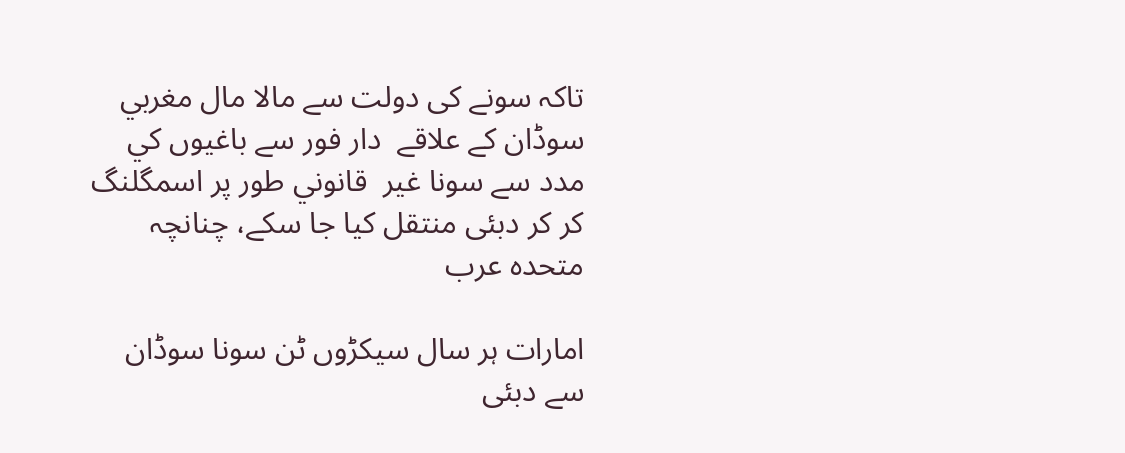تاکہ سونے کی دولت سے مالا مال مغربي سوڈان کے علاقے  دار فور سے باغيوں كي مدد سے سونا غیر  قانوني طور پر اسمگلنگ کر کر دبئی منتقل کیا جا سکے، چنانچہ متحده عرب

امارات ہر سال سيكڑوں ٹن سونا سوڈان سے دبئی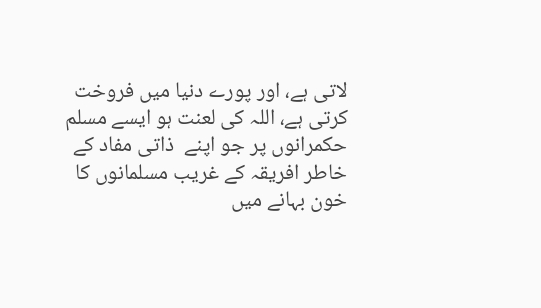لاتی ہے، اور پورے دنیا میں فروخت کرتی ہے، اللہ کی لعنت ہو ایسے مسلم حكمرانوں پر جو اپنے  ذاتی مفاد کے خاطر افریقہ کے غريب مسلمانوں کا خون بہانے میں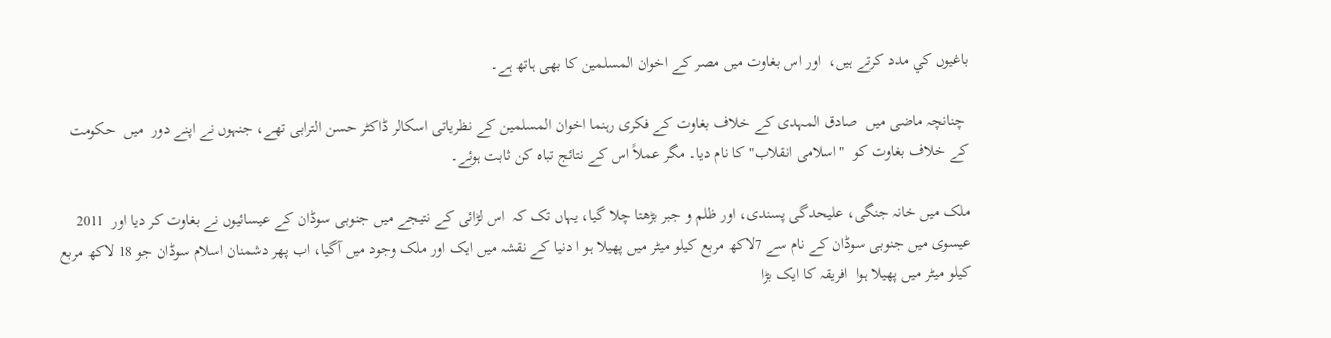باغيوں كي مدد کرتے ہیں،  اور اس بغاوت ميں مصر کے اخوان المسلمین کا بھی ہاتھ ہے۔

 چنانچہ ماضی میں  صادق المہدی کے خلاف بغاوت کے فکری رہنما اخوان المسلمین کے نظریاتی اسکالر ڈاکٹر حسن الترابی تھے، جنہوں نے اپنے دور  میں  حکومت کے خلاف بغاوت كو  "اسلامی انقلاب" کا نام دیا۔ مگر عملاً اس کے نتائج تباہ کن ثابت ہوئے۔

ملک میں خانہ جنگی، علیحدگی پسندی، اور ظلم و جبر بڑھتا چلا گیا، یہاں تک کہ  اس لڑائی کے نتیجے میں جنوبی سوڈان کے عیسائیوں نے بغاوت کر دیا اور  2011  عیسوی میں جنوبی سوڈان کے نام سے 7لاکھ مربع کیلو میٹر میں پھیلا ہو ا دنیا کے نقشہ میں ایک اور ملک وجود میں آگیا، اب پھر دشمنان اسلام سوڈان جو 18 لاکھ مربع کیلو میٹر میں پھیلا ہوا  افریقہ کا ایک بڑا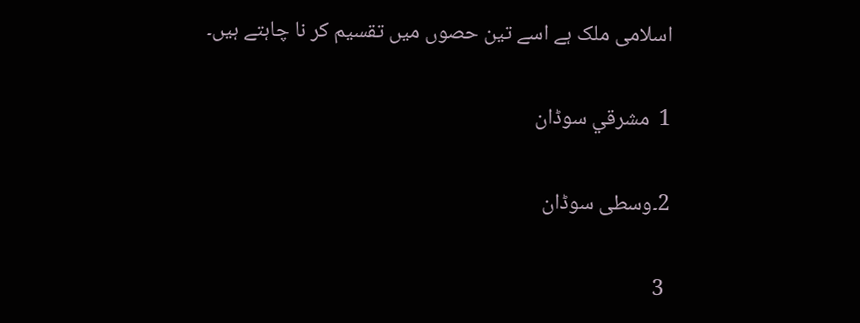اسلامی ملک ہے اسے تین حصوں ميں تقسیم کر نا چاہتے ہیں۔

1  مشرقي سوڈان

2۔وسطی سوڈان

 3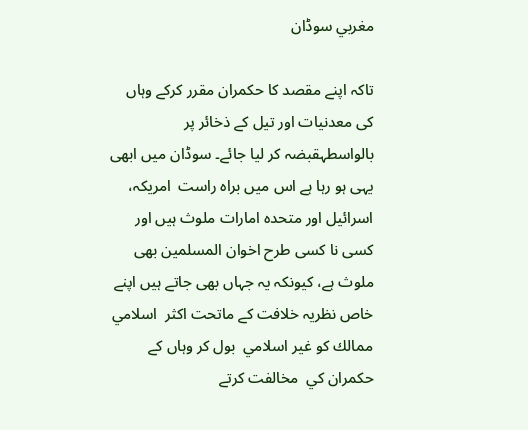مغربي سوڈان

تاکہ اپنے مقصد کا حكمران مقرر کرکے وہاں                              کی معدنیات اور تیل کے ذخائر پر بالواسطہقبضہ کر لیا جائے۔ سوڈان میں ابھی یہی ہو رہا ہے اس میں براہ راست  امریکہ، اسرائیل اور متحده امارات ملوث ہیں اور کسی نا کسی طرح اخوان المسلمین بھی ملوث ہے، کیونکہ یہ جہاں بھی جاتے ہیں اپنے خاص نظریہ خلافت کے ماتحت اكثر  اسلامي ممالك كو غير اسلامي  بول کر وہاں کے حكمران كي  مخالفت کرتے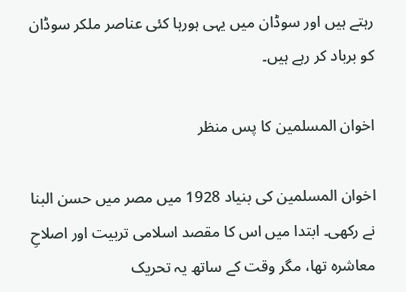رہتے ہیں اور سوڈان میں یہی ہورہا کئی عناصر ملکر سوڈان کو برباد کر رہے ہیں۔

اخوان المسلمین کا پس منظر

اخوان المسلمین کی بنیاد 1928 میں مصر میں حسن البنا نے رکھی۔ ابتدا میں اس کا مقصد اسلامی تربیت اور اصلاحِ معاشرہ تھا، مگر وقت کے ساتھ یہ تحریک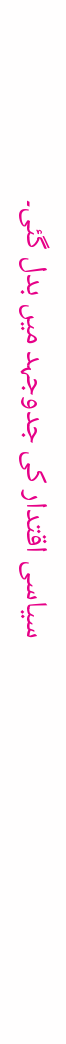سیاسی اقتدار کی جدوجہد میں بدل گئی۔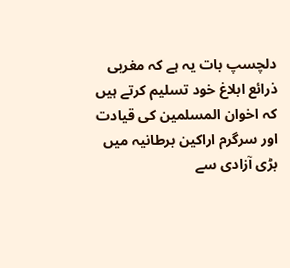دلچسپ بات یہ ہے کہ مغربی ذرائع ابلاغ خود تسلیم کرتے ہیں کہ اخوان المسلمین کی قیادت اور سرگرم اراکین برطانیہ میں بڑی آزادی سے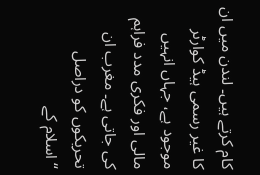کام کرتے ہیں۔ لندن میں ان کا غیر رسمی ہیڈ کوارٹر موجود ہے، جہاں انہیں مالی اور فکری مدد فراہم کی جاتی ہے۔ مغرب ان تحریکوں کو دراصل “اسلام کے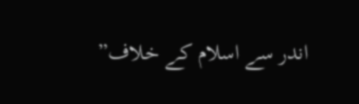اندر سے اسلام کے خلاف”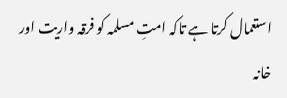استعمال کرتا ہے تاکہ امتِ مسلمہ کو فرقہ واریت اور خانہ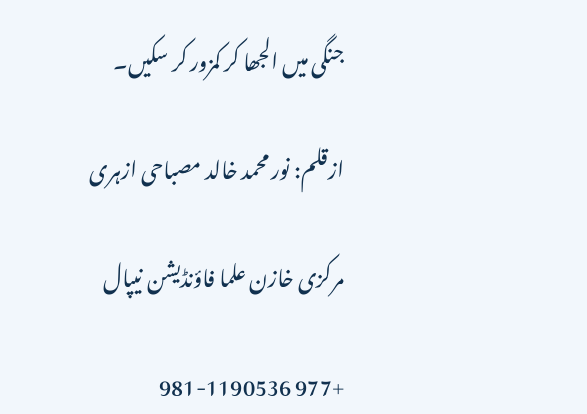جنگی میں الجھا کر کمزور کر سکیں۔

ازقلم: نور محمد خالد مصباحی ازہری

مرکزی خازن علما فاؤنڈیشن نیپال

+977 981-1190536